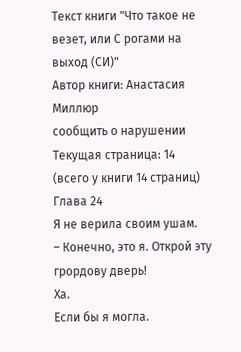Текст книги "Что такое не везет, или С рогами на выход (СИ)"
Автор книги: Анастасия Миллюр
сообщить о нарушении
Текущая страница: 14 (всего у книги 14 страниц)
Глава 24
Я не верила своим ушам.
– Конечно, это я. Открой эту грордову дверь!
Ха.
Если бы я могла.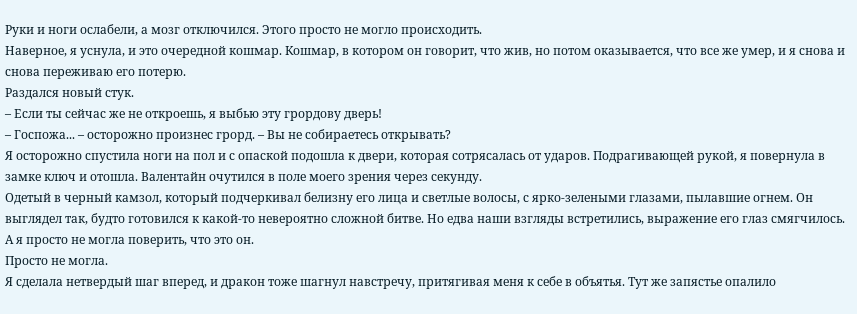Руки и ноги ослабели, а мозг отключился. Этого просто не могло происходить.
Наверное, я уснула, и это очередной кошмар. Кошмар, в котором он говорит, что жив, но потом оказывается, что все же умер, и я снова и снова переживаю его потерю.
Раздался новый стук.
– Если ты сейчас же не откроешь, я выбью эту грордову дверь!
– Госпожа... – осторожно произнес грорд. – Вы не собираетесь открывать?
Я осторожно спустила ноги на пол и с опаской подошла к двери, которая сотрясалась от ударов. Подрагивающей рукой, я повернула в замке ключ и отошла. Валентайн очутился в поле моего зрения через секунду.
Одетый в черный камзол, который подчеркивал белизну его лица и светлые волосы, с ярко-зелеными глазами, пылавшие огнем. Он выглядел так, будто готовился к какой-то невероятно сложной битве. Но едва наши взгляды встретились, выражение его глаз смягчилось.
А я просто не могла поверить, что это он.
Просто не могла.
Я сделала нетвердый шаг вперед, и дракон тоже шагнул навстречу, притягивая меня к себе в объятья. Тут же запястье опалило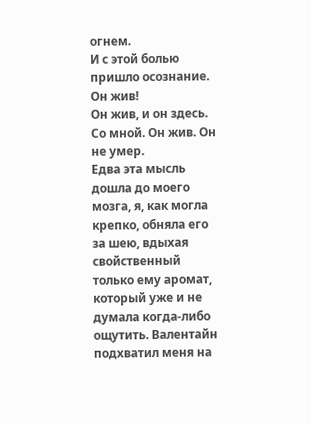огнем.
И с этой болью пришло осознание.
Он жив!
Он жив, и он здесь. Со мной. Он жив. Он не умер.
Едва эта мысль дошла до моего мозга, я, как могла крепко, обняла его за шею, вдыхая свойственный только ему аромат, который уже и не думала когда-либо ощутить. Валентайн подхватил меня на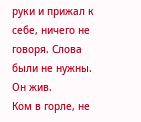руки и прижал к себе, ничего не говоря. Слова были не нужны.
Он жив.
Ком в горле, не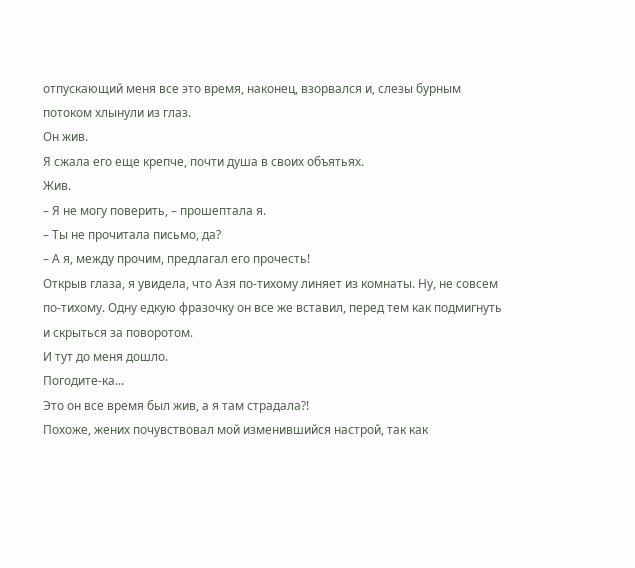отпускающий меня все это время, наконец, взорвался и, слезы бурным потоком хлынули из глаз.
Он жив.
Я сжала его еще крепче, почти душа в своих объятьях.
Жив.
– Я не могу поверить, – прошептала я.
– Ты не прочитала письмо, да?
– А я, между прочим, предлагал его прочесть!
Открыв глаза, я увидела, что Азя по-тихому линяет из комнаты. Ну, не совсем по-тихому. Одну едкую фразочку он все же вставил, перед тем как подмигнуть и скрыться за поворотом.
И тут до меня дошло.
Погодите-ка...
Это он все время был жив, а я там страдала?!
Похоже, жених почувствовал мой изменившийся настрой, так как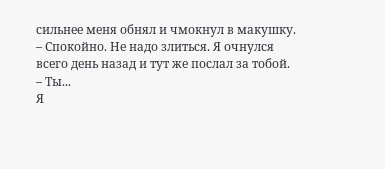сильнее меня обнял и чмокнул в макушку.
– Спокойно. Не надо злиться. Я очнулся всего день назад и тут же послал за тобой.
– Ты...
Я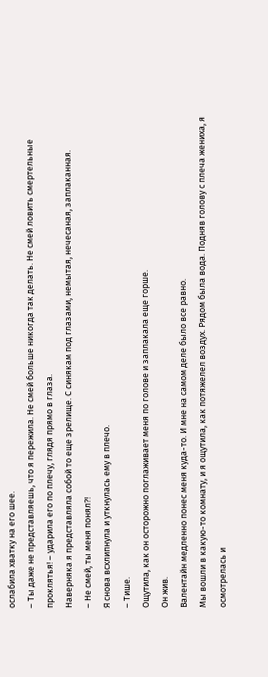ослабила хватку на его шее.
– Ты даже не представляешь, что я пережила. Не смей больше никогда так делать. Не смей ловить смертельные проклятья! – ударила его по плечу, глядя прямо в глаза.
Наверняка я представляла собой то еще зрелище. С синякам под глазами, немытая, нечесаная, заплаканная.
– Не смей, ты меня понял?!
Я снова всхлипнула и уткнулась ему в плечо.
– Тише.
Ощутила, как он осторожно поглаживает меня по голове и заплакала еще горше.
Он жив.
Валентайн медленно понес меня куда-то. И мне на самом деле было все равно.
Мы вошли в какую-то комнату, и я ощутила, как потяжелел воздух. Рядом была вода. Подняв голову с плеча жениха, я осмотрелась и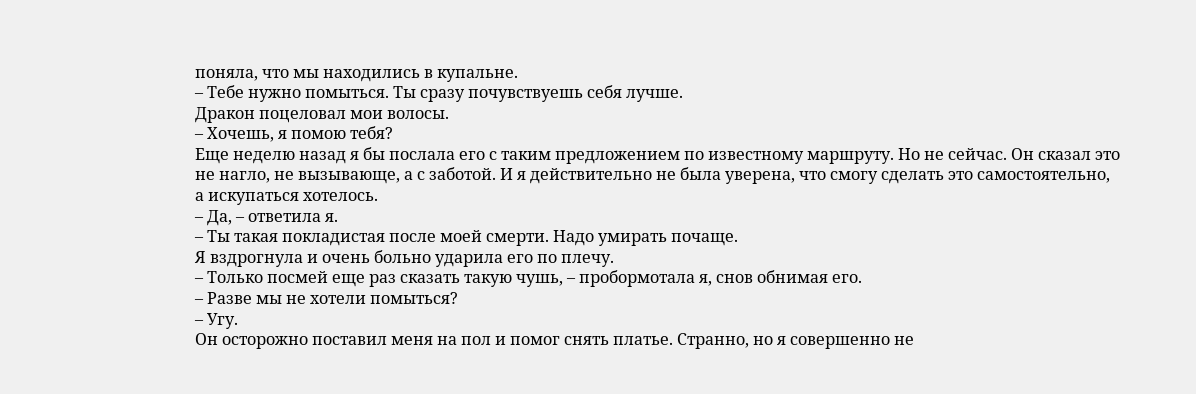поняла, что мы находились в купальне.
– Тебе нужно помыться. Ты сразу почувствуешь себя лучше.
Дракон поцеловал мои волосы.
– Хочешь, я помою тебя?
Еще неделю назад я бы послала его с таким предложением по известному маршруту. Но не сейчас. Он сказал это не нагло, не вызывающе, а с заботой. И я действительно не была уверена, что смогу сделать это самостоятельно, а искупаться хотелось.
– Да, – ответила я.
– Ты такая покладистая после моей смерти. Надо умирать почаще.
Я вздрогнула и очень больно ударила его по плечу.
– Только посмей еще раз сказать такую чушь, – пробормотала я, снов обнимая его.
– Разве мы не хотели помыться?
– Угу.
Он осторожно поставил меня на пол и помог снять платье. Странно, но я совершенно не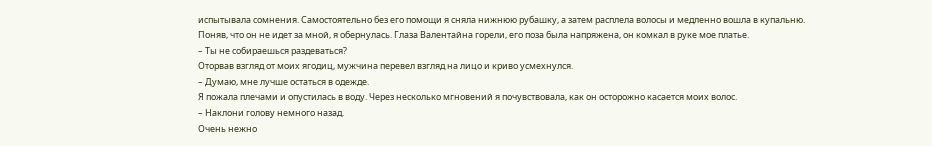испытывала сомнения. Самостоятельно без его помощи я сняла нижнюю рубашку, а затем расплела волосы и медленно вошла в купальню.
Поняв, что он не идет за мной, я обернулась. Глаза Валентайна горели, его поза была напряжена, он комкал в руке мое платье.
– Ты не собираешься раздеваться?
Оторвав взгляд от моих ягодиц, мужчина перевел взгляд на лицо и криво усмехнулся.
– Думаю, мне лучше остаться в одежде.
Я пожала плечами и опустилась в воду. Через несколько мгновений я почувствовала, как он осторожно касается моих волос.
– Наклони голову немного назад.
Очень нежно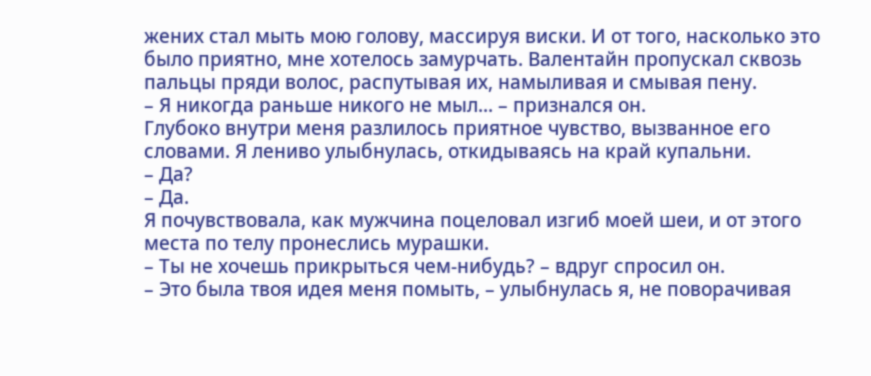жених стал мыть мою голову, массируя виски. И от того, насколько это было приятно, мне хотелось замурчать. Валентайн пропускал сквозь пальцы пряди волос, распутывая их, намыливая и смывая пену.
– Я никогда раньше никого не мыл... – признался он.
Глубоко внутри меня разлилось приятное чувство, вызванное его словами. Я лениво улыбнулась, откидываясь на край купальни.
– Да?
– Да.
Я почувствовала, как мужчина поцеловал изгиб моей шеи, и от этого места по телу пронеслись мурашки.
– Ты не хочешь прикрыться чем-нибудь? – вдруг спросил он.
– Это была твоя идея меня помыть, – улыбнулась я, не поворачивая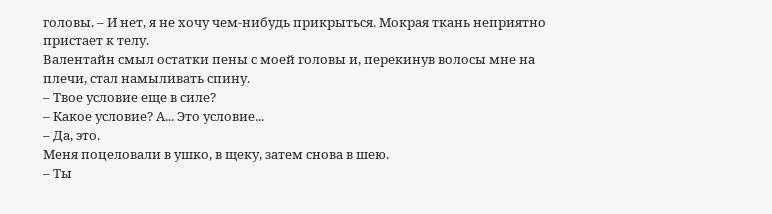головы. – И нет, я не хочу чем-нибудь прикрыться. Мокрая ткань неприятно пристает к телу.
Валентайн смыл остатки пены с моей головы и, перекинув волосы мне на плечи, стал намыливать спину.
– Твое условие еще в силе?
– Какое условие? А... Это условие...
– Да, это.
Меня поцеловали в ушко, в щеку, затем снова в шею.
– Ты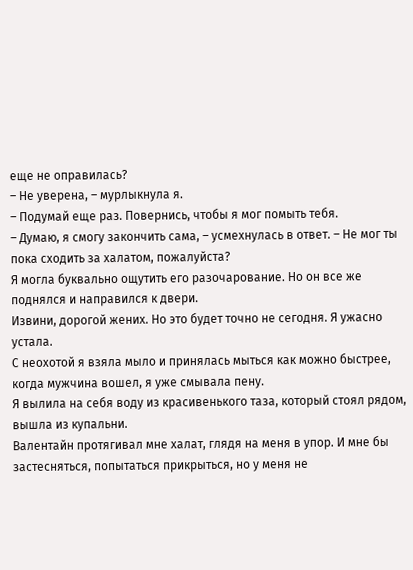еще не оправилась?
– Не уверена, – мурлыкнула я.
– Подумай еще раз. Повернись, чтобы я мог помыть тебя.
– Думаю, я смогу закончить сама, – усмехнулась в ответ. – Не мог ты пока сходить за халатом, пожалуйста?
Я могла буквально ощутить его разочарование. Но он все же поднялся и направился к двери.
Извини, дорогой жених. Но это будет точно не сегодня. Я ужасно устала.
С неохотой я взяла мыло и принялась мыться как можно быстрее, когда мужчина вошел, я уже смывала пену.
Я вылила на себя воду из красивенького таза, который стоял рядом, вышла из купальни.
Валентайн протягивал мне халат, глядя на меня в упор. И мне бы застесняться, попытаться прикрыться, но у меня не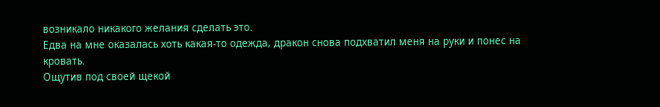возникало никакого желания сделать это.
Едва на мне оказалась хоть какая-то одежда, дракон снова подхватил меня на руки и понес на кровать.
Ощутив под своей щекой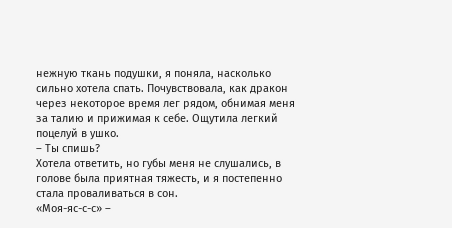нежную ткань подушки, я поняла, насколько сильно хотела спать. Почувствовала, как дракон через некоторое время лег рядом, обнимая меня за талию и прижимая к себе. Ощутила легкий поцелуй в ушко.
– Ты спишь?
Хотела ответить, но губы меня не слушались, в голове была приятная тяжесть, и я постепенно стала проваливаться в сон.
«Моя-яс-с-с» –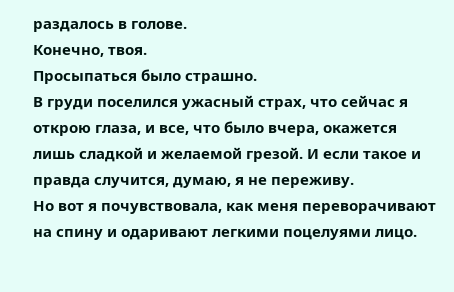раздалось в голове.
Конечно, твоя.
Просыпаться было страшно.
В груди поселился ужасный страх, что сейчас я открою глаза, и все, что было вчера, окажется лишь сладкой и желаемой грезой. И если такое и правда случится, думаю, я не переживу.
Но вот я почувствовала, как меня переворачивают на спину и одаривают легкими поцелуями лицо.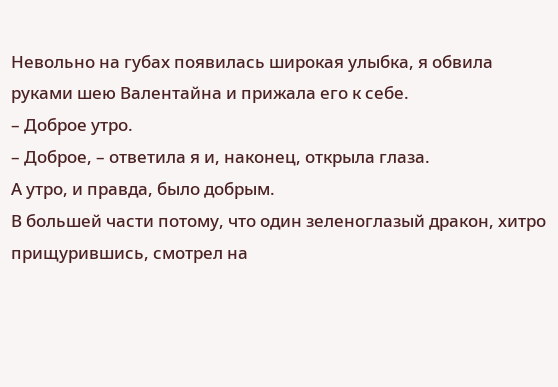Невольно на губах появилась широкая улыбка, я обвила руками шею Валентайна и прижала его к себе.
– Доброе утро.
– Доброе, – ответила я и, наконец, открыла глаза.
А утро, и правда, было добрым.
В большей части потому, что один зеленоглазый дракон, хитро прищурившись, смотрел на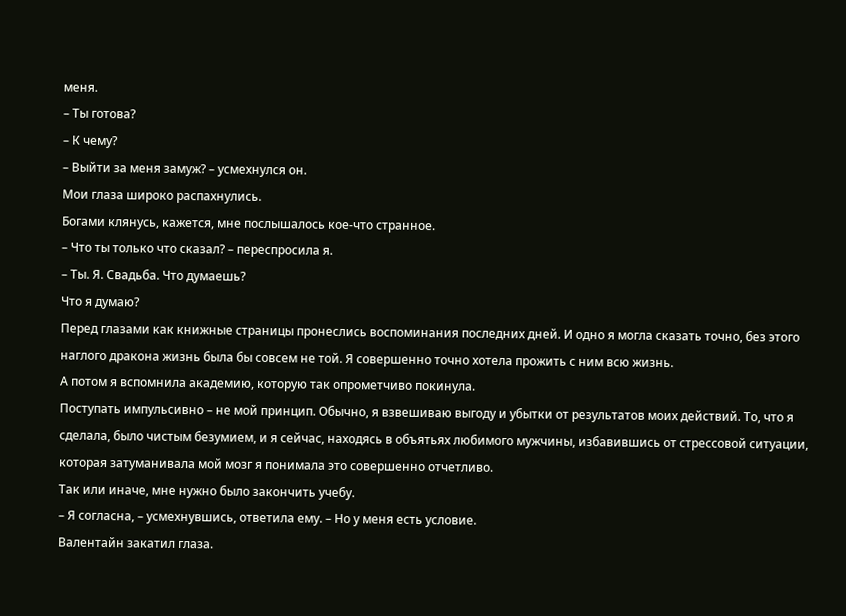меня.
– Ты готова?
– К чему?
– Выйти за меня замуж? – усмехнулся он.
Мои глаза широко распахнулись.
Богами клянусь, кажется, мне послышалось кое-что странное.
– Что ты только что сказал? – переспросила я.
– Ты. Я. Свадьба. Что думаешь?
Что я думаю?
Перед глазами как книжные страницы пронеслись воспоминания последних дней. И одно я могла сказать точно, без этого наглого дракона жизнь была бы совсем не той. Я совершенно точно хотела прожить с ним всю жизнь.
А потом я вспомнила академию, которую так опрометчиво покинула.
Поступать импульсивно – не мой принцип. Обычно, я взвешиваю выгоду и убытки от результатов моих действий. То, что я сделала, было чистым безумием, и я сейчас, находясь в объятьях любимого мужчины, избавившись от стрессовой ситуации, которая затуманивала мой мозг я понимала это совершенно отчетливо.
Так или иначе, мне нужно было закончить учебу.
– Я согласна, – усмехнувшись, ответила ему. – Но у меня есть условие.
Валентайн закатил глаза.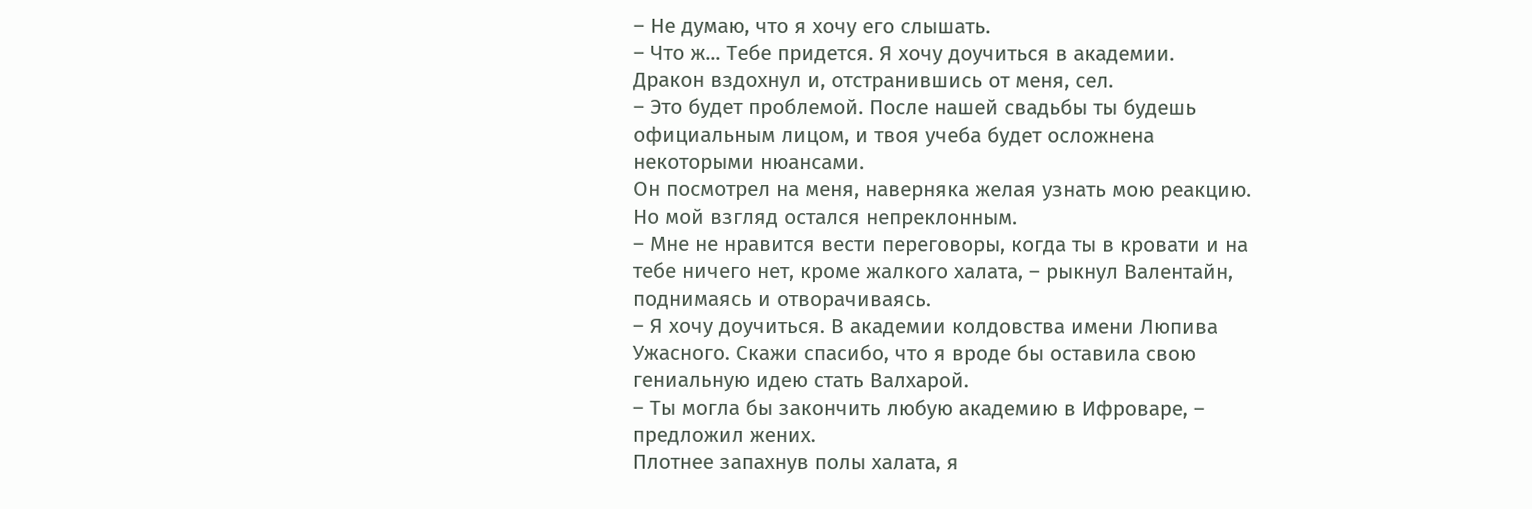– Не думаю, что я хочу его слышать.
– Что ж... Тебе придется. Я хочу доучиться в академии.
Дракон вздохнул и, отстранившись от меня, сел.
– Это будет проблемой. После нашей свадьбы ты будешь официальным лицом, и твоя учеба будет осложнена некоторыми нюансами.
Он посмотрел на меня, наверняка желая узнать мою реакцию. Но мой взгляд остался непреклонным.
– Мне не нравится вести переговоры, когда ты в кровати и на тебе ничего нет, кроме жалкого халата, – рыкнул Валентайн, поднимаясь и отворачиваясь.
– Я хочу доучиться. В академии колдовства имени Люпива Ужасного. Скажи спасибо, что я вроде бы оставила свою гениальную идею стать Валхарой.
– Ты могла бы закончить любую академию в Ифроваре, – предложил жених.
Плотнее запахнув полы халата, я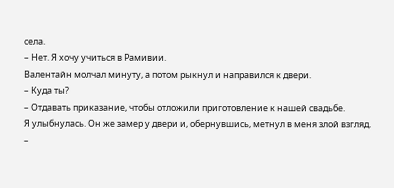села.
– Нет. Я хочу учиться в Рамивии.
Валентайн молчал минуту, а потом рыкнул и направился к двери.
– Куда ты?
– Отдавать приказание, чтобы отложили приготовление к нашей свадьбе.
Я улыбнулась. Он же замер у двери и, обернувшись, метнул в меня злой взгляд.
–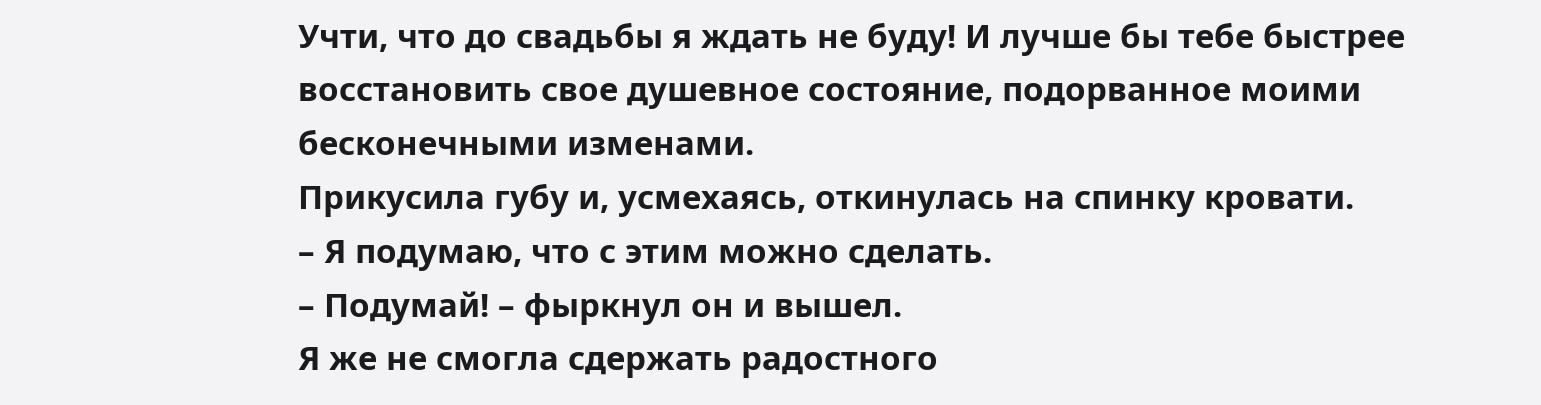Учти, что до свадьбы я ждать не буду! И лучше бы тебе быстрее восстановить свое душевное состояние, подорванное моими бесконечными изменами.
Прикусила губу и, усмехаясь, откинулась на спинку кровати.
– Я подумаю, что с этим можно сделать.
– Подумай! – фыркнул он и вышел.
Я же не смогла сдержать радостного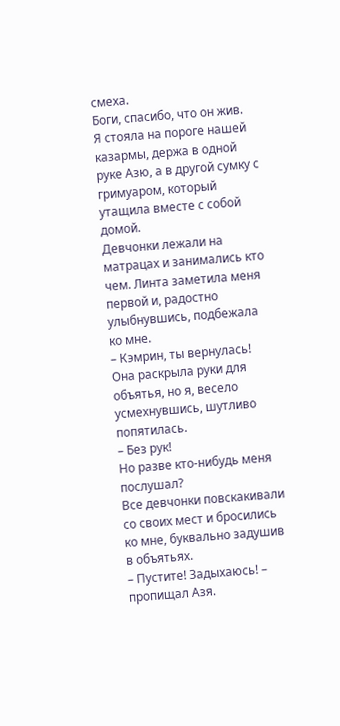смеха.
Боги, спасибо, что он жив.
Я стояла на пороге нашей казармы, держа в одной руке Азю, а в другой сумку с гримуаром, который утащила вместе с собой домой.
Девчонки лежали на матрацах и занимались кто чем. Линта заметила меня первой и, радостно улыбнувшись, подбежала ко мне.
– Кэмрин, ты вернулась!
Она раскрыла руки для объятья, но я, весело усмехнувшись, шутливо попятилась.
– Без рук!
Но разве кто-нибудь меня послушал?
Все девчонки повскакивали со своих мест и бросились ко мне, буквально задушив в объятьях.
– Пустите! Задыхаюсь! – пропищал Азя.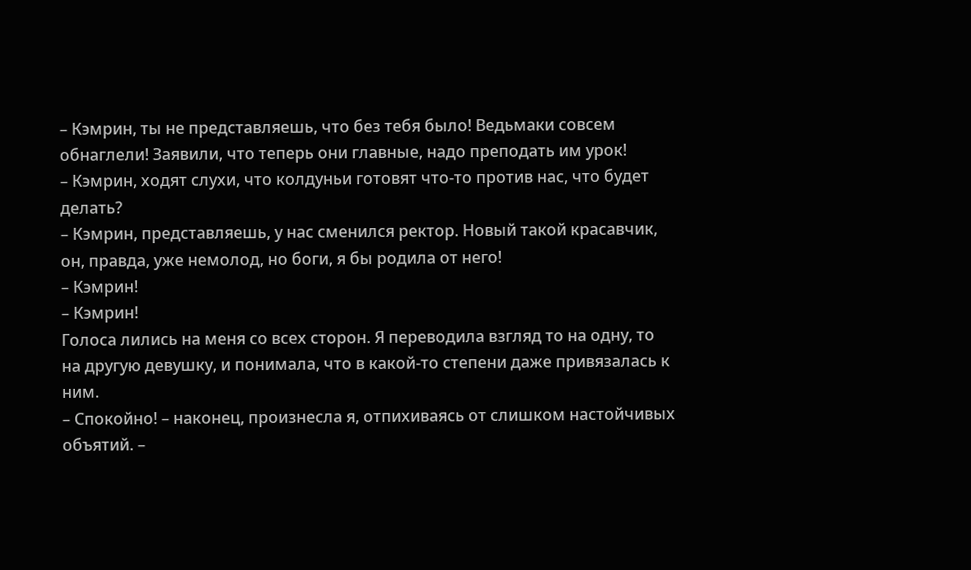– Кэмрин, ты не представляешь, что без тебя было! Ведьмаки совсем обнаглели! Заявили, что теперь они главные, надо преподать им урок!
– Кэмрин, ходят слухи, что колдуньи готовят что-то против нас, что будет делать?
– Кэмрин, представляешь, у нас сменился ректор. Новый такой красавчик, он, правда, уже немолод, но боги, я бы родила от него!
– Кэмрин!
– Кэмрин!
Голоса лились на меня со всех сторон. Я переводила взгляд то на одну, то на другую девушку, и понимала, что в какой-то степени даже привязалась к ним.
– Спокойно! – наконец, произнесла я, отпихиваясь от слишком настойчивых объятий. –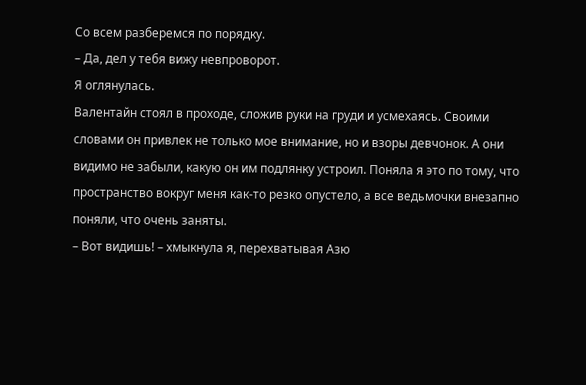Со всем разберемся по порядку.
– Да, дел у тебя вижу невпроворот.
Я оглянулась.
Валентайн стоял в проходе, сложив руки на груди и усмехаясь. Своими словами он привлек не только мое внимание, но и взоры девчонок. А они видимо не забыли, какую он им подлянку устроил. Поняла я это по тому, что пространство вокруг меня как-то резко опустело, а все ведьмочки внезапно поняли, что очень заняты.
– Вот видишь! – хмыкнула я, перехватывая Азю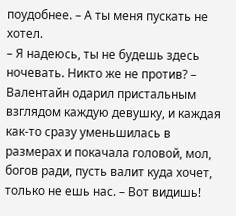поудобнее. – А ты меня пускать не хотел.
– Я надеюсь, ты не будешь здесь ночевать. Никто же не против? – Валентайн одарил пристальным взглядом каждую девушку, и каждая как-то сразу уменьшилась в размерах и покачала головой, мол, богов ради, пусть валит куда хочет, только не ешь нас. – Вот видишь!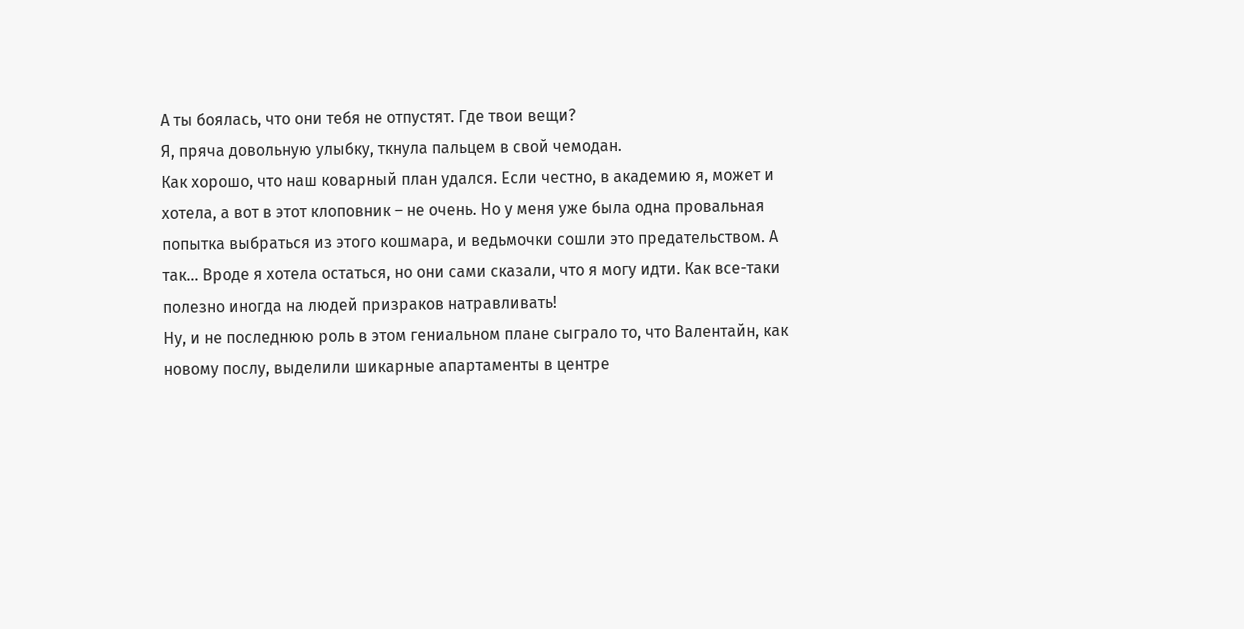А ты боялась, что они тебя не отпустят. Где твои вещи?
Я, пряча довольную улыбку, ткнула пальцем в свой чемодан.
Как хорошо, что наш коварный план удался. Если честно, в академию я, может и хотела, а вот в этот клоповник – не очень. Но у меня уже была одна провальная попытка выбраться из этого кошмара, и ведьмочки сошли это предательством. А так... Вроде я хотела остаться, но они сами сказали, что я могу идти. Как все-таки полезно иногда на людей призраков натравливать!
Ну, и не последнюю роль в этом гениальном плане сыграло то, что Валентайн, как новому послу, выделили шикарные апартаменты в центре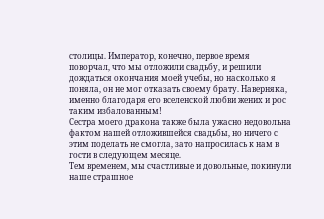столицы. Император, конечно, первое время поворчал, что мы отложили свадьбу, и решили дождаться окончания моей учебы, но насколько я поняла, он не мог отказать своему брату. Наверняка, именно благодаря его вселенской любви жених и рос таким избалованным!
Сестра моего дракона также была ужасно недовольна фактом нашей отложившейся свадьбы, но ничего с этим поделать не смогла, зато напросилась к нам в гости в следующем месяце.
Тем временем, мы счастливые и довольные, покинули наше страшное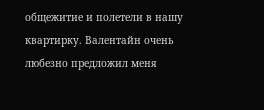общежитие и полетели в нашу квартирку. Валентайн очень любезно предложил меня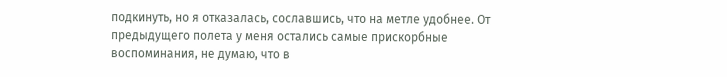подкинуть, но я отказалась, сославшись, что на метле удобнее. От предыдущего полета у меня остались самые прискорбные воспоминания, не думаю, что в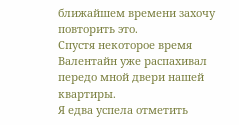ближайшем времени захочу повторить это.
Спустя некоторое время Валентайн уже распахивал передо мной двери нашей квартиры.
Я едва успела отметить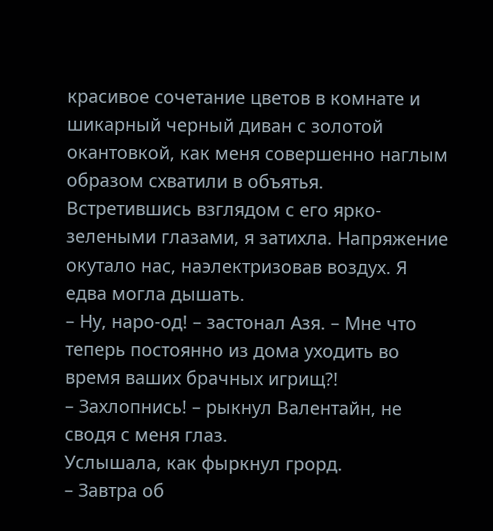красивое сочетание цветов в комнате и шикарный черный диван с золотой окантовкой, как меня совершенно наглым образом схватили в объятья.
Встретившись взглядом с его ярко-зелеными глазами, я затихла. Напряжение окутало нас, наэлектризовав воздух. Я едва могла дышать.
– Ну, наро-од! – застонал Азя. – Мне что теперь постоянно из дома уходить во время ваших брачных игрищ?!
– Захлопнись! – рыкнул Валентайн, не сводя с меня глаз.
Услышала, как фыркнул грорд.
– Завтра об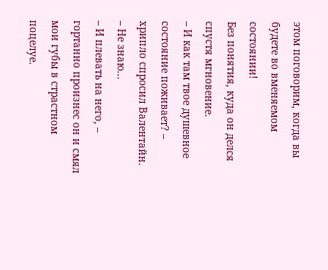этом поговорим, когда вы будете во вменяемом состоянии!
Без понятия, куда он делся спустя мгновение.
– И как там твое душевное состояние поживает? – хрипло спросил Валентайн.
– Не знаю...
– И плевать на него, – гортанно произнес он и смял мои губы в страстном поцелуе.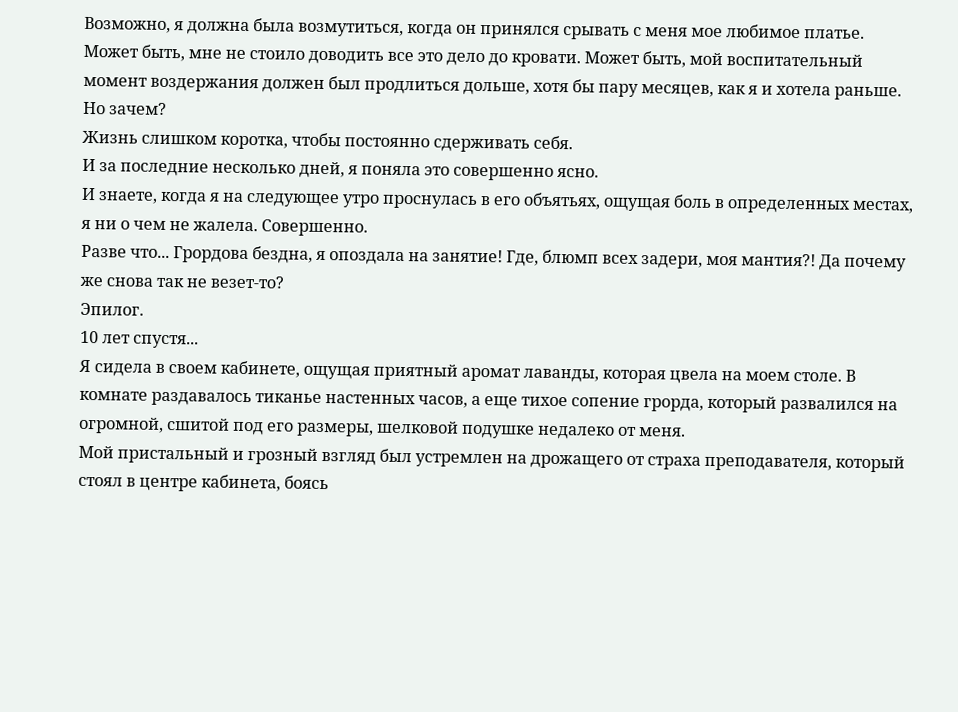Возможно, я должна была возмутиться, когда он принялся срывать с меня мое любимое платье. Может быть, мне не стоило доводить все это дело до кровати. Может быть, мой воспитательный момент воздержания должен был продлиться дольше, хотя бы пару месяцев, как я и хотела раньше.
Но зачем?
Жизнь слишком коротка, чтобы постоянно сдерживать себя.
И за последние несколько дней, я поняла это совершенно ясно.
И знаете, когда я на следующее утро проснулась в его объятьях, ощущая боль в определенных местах, я ни о чем не жалела. Совершенно.
Разве что... Грордова бездна, я опоздала на занятие! Где, блюмп всех задери, моя мантия?! Да почему же снова так не везет-то?
Эпилог.
10 лет спустя...
Я сидела в своем кабинете, ощущая приятный аромат лаванды, которая цвела на моем столе. В комнате раздавалось тиканье настенных часов, а еще тихое сопение грорда, который развалился на огромной, сшитой под его размеры, шелковой подушке недалеко от меня.
Мой пристальный и грозный взгляд был устремлен на дрожащего от страха преподавателя, который стоял в центре кабинета, боясь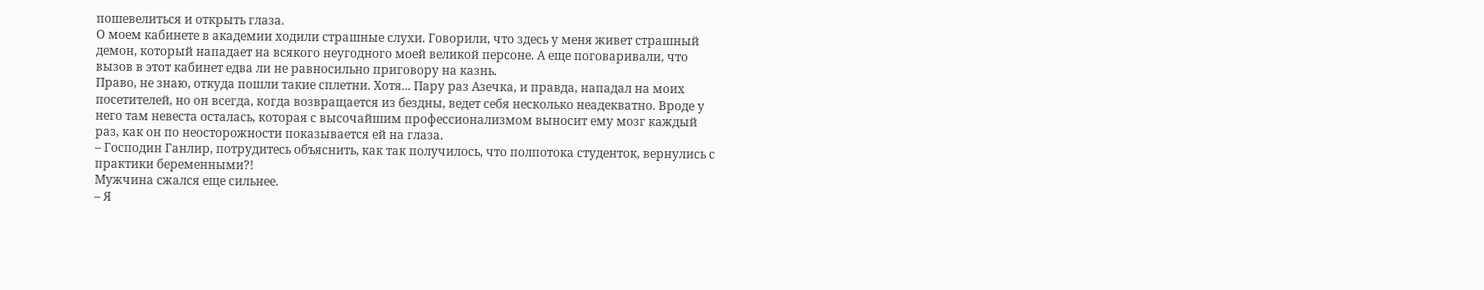пошевелиться и открыть глаза.
О моем кабинете в академии ходили страшные слухи. Говорили, что здесь у меня живет страшный демон, который нападает на всякого неугодного моей великой персоне. А еще поговаривали, что вызов в этот кабинет едва ли не равносильно приговору на казнь.
Право, не знаю, откуда пошли такие сплетни. Хотя... Пару раз Азечка, и правда, нападал на моих посетителей, но он всегда, когда возвращается из бездны, ведет себя несколько неадекватно. Вроде у него там невеста осталась, которая с высочайшим профессионализмом выносит ему мозг каждый раз, как он по неосторожности показывается ей на глаза.
– Господин Ганлир, потрудитесь объяснить, как так получилось, что полпотока студенток, вернулись с практики беременными?!
Мужчина сжался еще сильнее.
– Я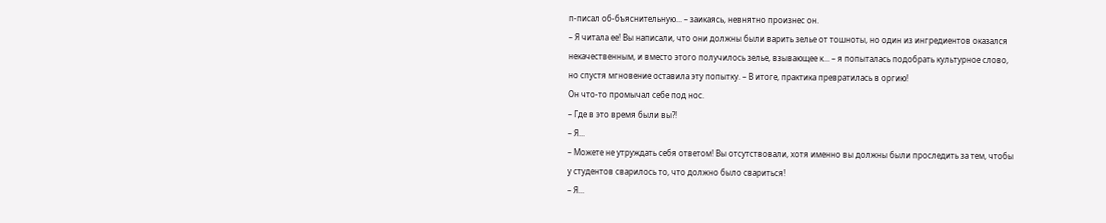п-писал об-бъяснительную... – заикаясь, невнятно произнес он.
– Я читала ее! Вы написали, что они должны были варить зелье от тошноты, но один из ингредиентов оказался некачественным, и вместо этого получилось зелье, взывающее к... – я попыталась подобрать культурное слово, но спустя мгновение оставила эту попытку. – В итоге, практика превратилась в оргию!
Он что-то промычал себе под нос.
– Где в это время были вы?!
– Я...
– Можете не утруждать себя ответом! Вы отсутствовали, хотя именно вы должны были проследить за тем, чтобы у студентов сварилось то, что должно было свариться!
– Я...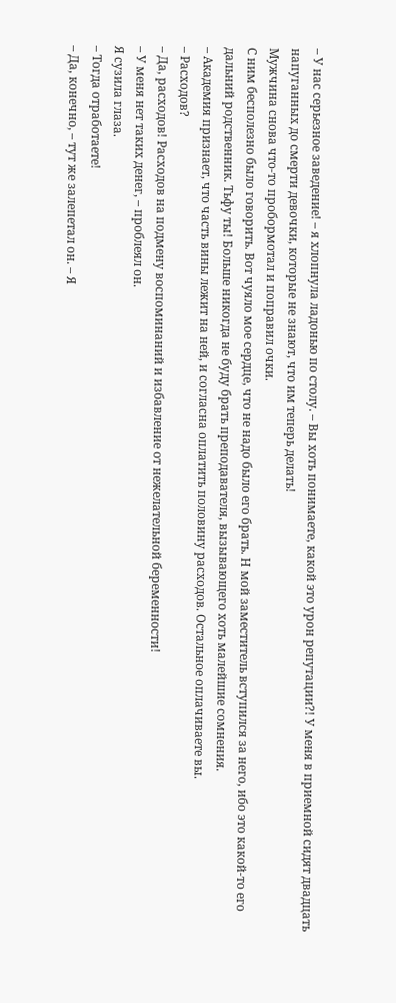– У нас серьезное заведение! – я хлопнула ладонью по столу. – Вы хоть понимаете, какой это урон репутации?! У меня в приемной сидят двадцать напуганных до смерти девочки, которые не знают, что им теперь делать!
Мужчина снова что-то пробормотал и поправил очки.
С ним бесполезно было говорить. Вот чуяло мое сердце, что не надо было его брать. Н мой заместитель вступился за него, ибо это какой-то его дальний родственник. Тьфу ты! Больше никогда не буду брать преподавателя, вызывающего хоть малейшие сомнения.
– Академия признает, что часть вины лежит на ней, и согласна оплатить половину расходов. Остальное оплачиваете вы.
– Расходов?
– Да, расходов! Расходов на подмену воспоминаний и избавление от нежелательной беременности!
– У меня нет таких денег, – проблеял он.
Я сузила глаза.
– Тогда отработаете!
– Да, конечно, – тут же залепетал он. – Я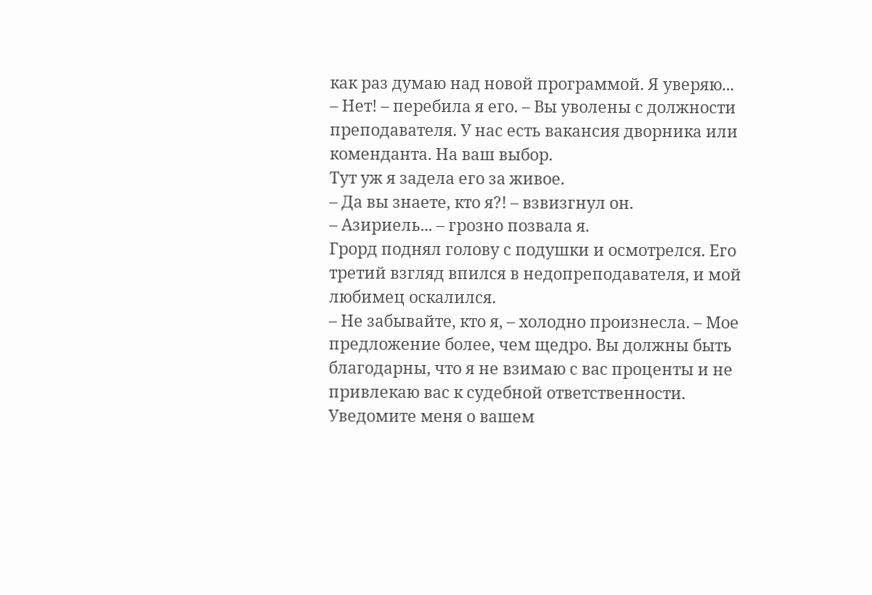как раз думаю над новой программой. Я уверяю...
– Нет! – перебила я его. – Вы уволены с должности преподавателя. У нас есть вакансия дворника или коменданта. На ваш выбор.
Тут уж я задела его за живое.
– Да вы знаете, кто я?! – взвизгнул он.
– Азириель... – грозно позвала я.
Грорд поднял голову с подушки и осмотрелся. Его третий взгляд впился в недопреподавателя, и мой любимец оскалился.
– Не забывайте, кто я, – холодно произнесла. – Мое предложение более, чем щедро. Вы должны быть благодарны, что я не взимаю с вас проценты и не привлекаю вас к судебной ответственности. Уведомите меня о вашем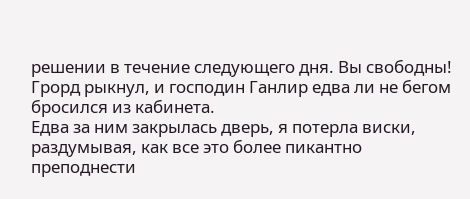решении в течение следующего дня. Вы свободны!
Грорд рыкнул, и господин Ганлир едва ли не бегом бросился из кабинета.
Едва за ним закрылась дверь, я потерла виски, раздумывая, как все это более пикантно преподнести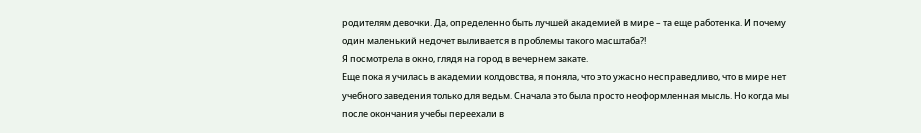родителям девочки. Да, определенно быть лучшей академией в мире – та еще работенка. И почему один маленький недочет выливается в проблемы такого масштаба?!
Я посмотрела в окно, глядя на город в вечернем закате.
Еще пока я училась в академии колдовства, я поняла, что это ужасно несправедливо, что в мире нет учебного заведения только для ведьм. Сначала это была просто неоформленная мысль. Но когда мы после окончания учебы переехали в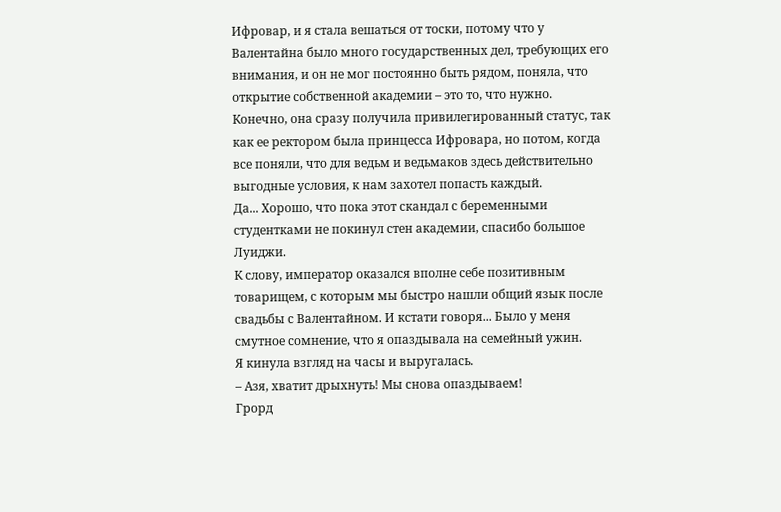Ифровар, и я стала вешаться от тоски, потому что у Валентайна было много государственных дел, требующих его внимания, и он не мог постоянно быть рядом, поняла, что открытие собственной академии – это то, что нужно.
Конечно, она сразу получила привилегированный статус, так как ее ректором была принцесса Ифровара, но потом, когда все поняли, что для ведьм и ведьмаков здесь действительно выгодные условия, к нам захотел попасть каждый.
Да... Хорошо, что пока этот скандал с беременными студентками не покинул стен академии, спасибо большое Луиджи.
К слову, император оказался вполне себе позитивным товарищем, с которым мы быстро нашли общий язык после свадьбы с Валентайном. И кстати говоря... Было у меня смутное сомнение, что я опаздывала на семейный ужин.
Я кинула взгляд на часы и выругалась.
– Азя, хватит дрыхнуть! Мы снова опаздываем!
Грорд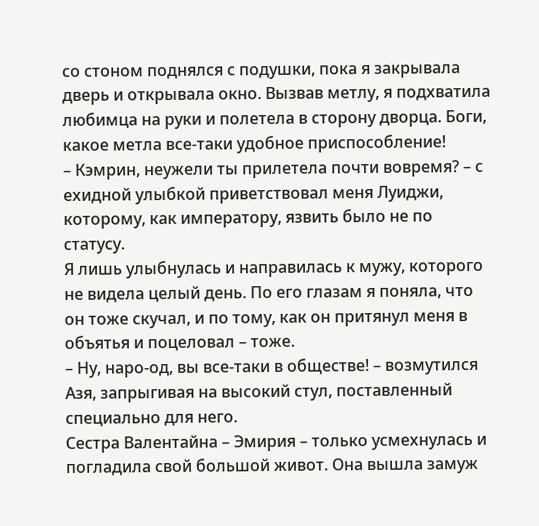со стоном поднялся с подушки, пока я закрывала дверь и открывала окно. Вызвав метлу, я подхватила любимца на руки и полетела в сторону дворца. Боги, какое метла все-таки удобное приспособление!
– Кэмрин, неужели ты прилетела почти вовремя? – с ехидной улыбкой приветствовал меня Луиджи, которому, как императору, язвить было не по статусу.
Я лишь улыбнулась и направилась к мужу, которого не видела целый день. По его глазам я поняла, что он тоже скучал, и по тому, как он притянул меня в объятья и поцеловал – тоже.
– Ну, наро-од, вы все-таки в обществе! – возмутился Азя, запрыгивая на высокий стул, поставленный специально для него.
Сестра Валентайна – Эмирия – только усмехнулась и погладила свой большой живот. Она вышла замуж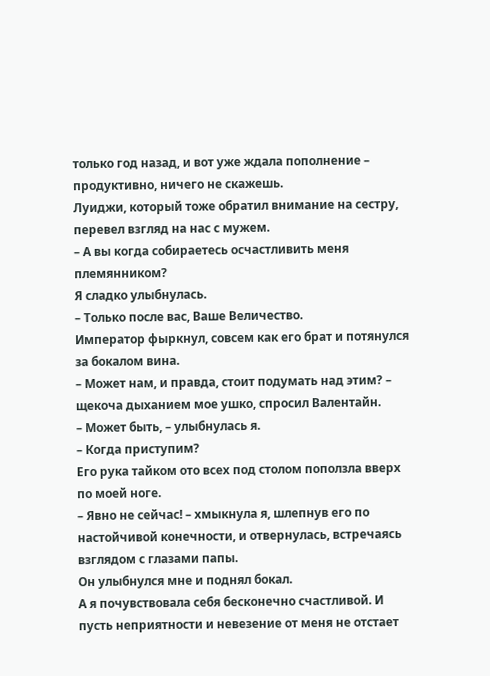только год назад, и вот уже ждала пополнение – продуктивно, ничего не скажешь.
Луиджи, который тоже обратил внимание на сестру, перевел взгляд на нас с мужем.
– А вы когда собираетесь осчастливить меня племянником?
Я сладко улыбнулась.
– Только после вас, Ваше Величество.
Император фыркнул, совсем как его брат и потянулся за бокалом вина.
– Может нам, и правда, стоит подумать над этим? – щекоча дыханием мое ушко, спросил Валентайн.
– Может быть, – улыбнулась я.
– Когда приступим?
Его рука тайком ото всех под столом поползла вверх по моей ноге.
– Явно не сейчас! – хмыкнула я, шлепнув его по настойчивой конечности, и отвернулась, встречаясь взглядом с глазами папы.
Он улыбнулся мне и поднял бокал.
А я почувствовала себя бесконечно счастливой. И пусть неприятности и невезение от меня не отстает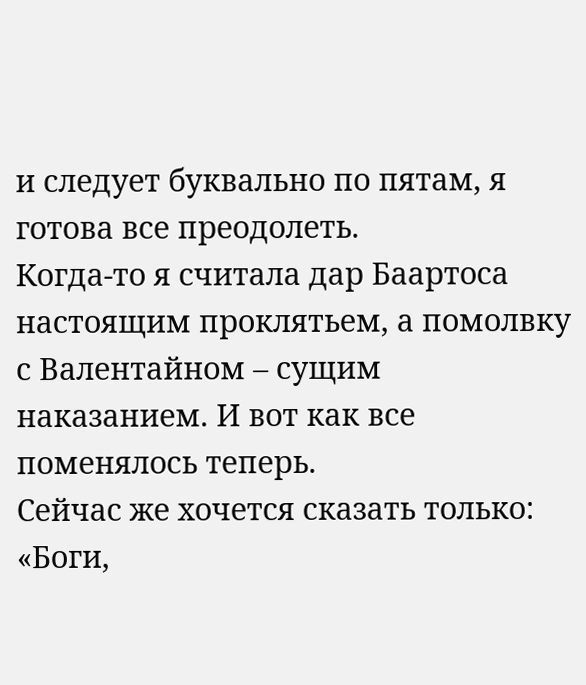и следует буквально по пятам, я готова все преодолеть.
Когда-то я считала дар Баартоса настоящим проклятьем, а помолвку с Валентайном – сущим наказанием. И вот как все поменялось теперь.
Сейчас же хочется сказать только: «Боги,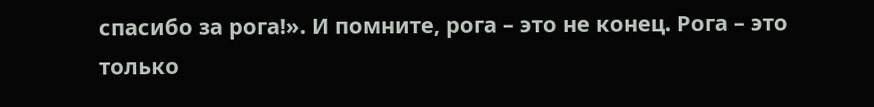спасибо за рога!». И помните, рога – это не конец. Рога – это только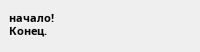начало!
Конец.